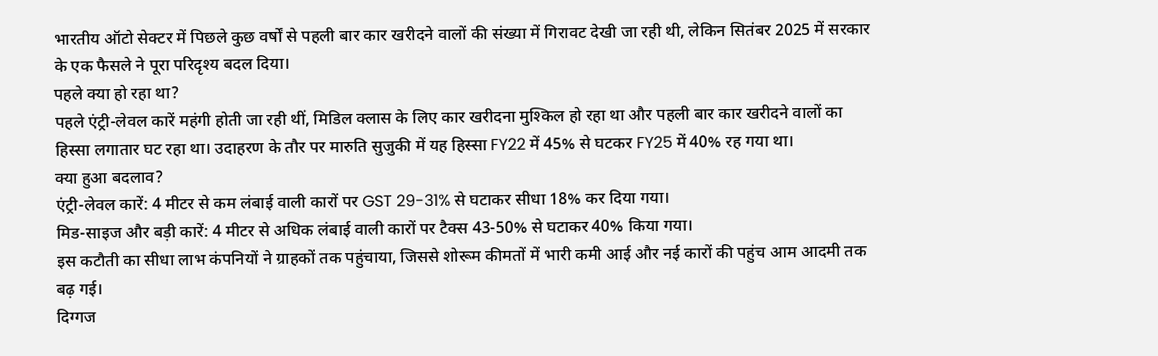भारतीय ऑटो सेक्टर में पिछले कुछ वर्षों से पहली बार कार खरीदने वालों की संख्या में गिरावट देखी जा रही थी, लेकिन सितंबर 2025 में सरकार के एक फैसले ने पूरा परिदृश्य बदल दिया।
पहले क्या हो रहा था?
पहले एंट्री-लेवल कारें महंगी होती जा रही थीं, मिडिल क्लास के लिए कार खरीदना मुश्किल हो रहा था और पहली बार कार खरीदने वालों का हिस्सा लगातार घट रहा था। उदाहरण के तौर पर मारुति सुजुकी में यह हिस्सा FY22 में 45% से घटकर FY25 में 40% रह गया था।
क्या हुआ बदलाव?
एंट्री-लेवल कारें: 4 मीटर से कम लंबाई वाली कारों पर GST 29-31% से घटाकर सीधा 18% कर दिया गया।
मिड-साइज और बड़ी कारें: 4 मीटर से अधिक लंबाई वाली कारों पर टैक्स 43-50% से घटाकर 40% किया गया।
इस कटौती का सीधा लाभ कंपनियों ने ग्राहकों तक पहुंचाया, जिससे शोरूम कीमतों में भारी कमी आई और नई कारों की पहुंच आम आदमी तक बढ़ गई।
दिग्गज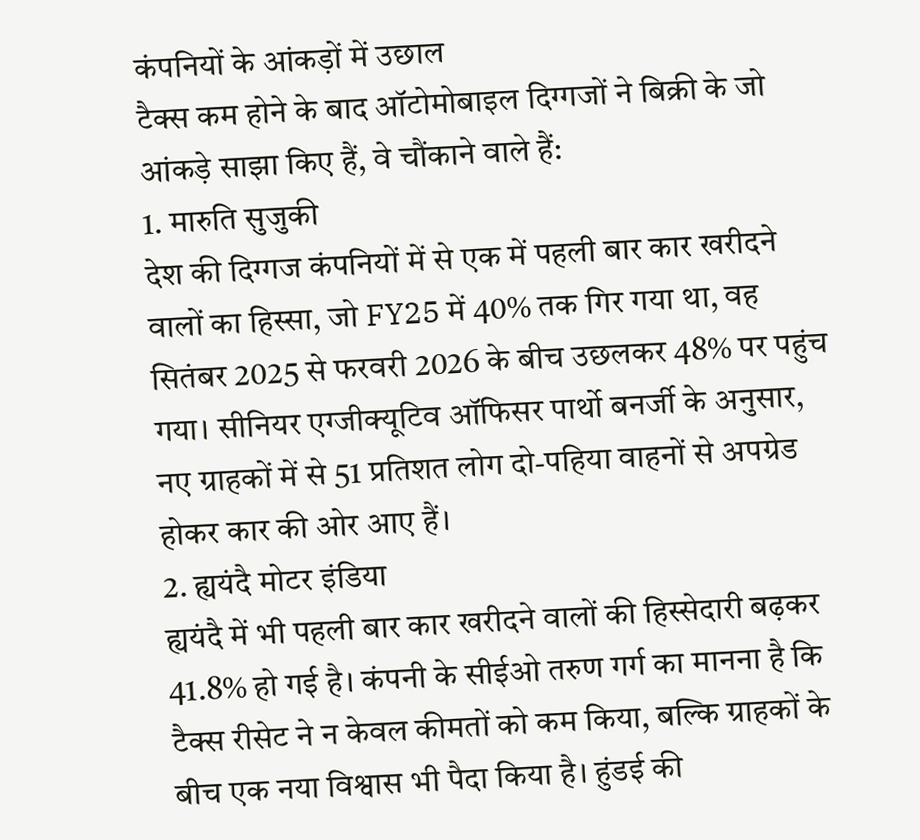कंपनियों के आंकड़ों में उछाल
टैक्स कम होने के बाद ऑटोमोबाइल दिग्गजों ने बिक्री के जो आंकड़े साझा किए हैं, वे चौंकाने वाले हैं:
1. मारुति सुजुकी
देश की दिग्गज कंपनियों में से एक में पहली बार कार खरीदने वालों का हिस्सा, जो FY25 में 40% तक गिर गया था, वह सितंबर 2025 से फरवरी 2026 के बीच उछलकर 48% पर पहुंच गया। सीनियर एग्जीक्यूटिव ऑफिसर पार्थो बनर्जी के अनुसार, नए ग्राहकों में से 51 प्रतिशत लोग दो-पहिया वाहनों से अपग्रेड होकर कार की ओर आए हैं।
2. ह्ययंदै मोटर इंडिया
ह्ययंदै में भी पहली बार कार खरीदने वालों की हिस्सेदारी बढ़कर 41.8% हो गई है। कंपनी के सीईओ तरुण गर्ग का मानना है कि टैक्स रीसेट ने न केवल कीमतों को कम किया, बल्कि ग्राहकों के बीच एक नया विश्वास भी पैदा किया है। हुंडई की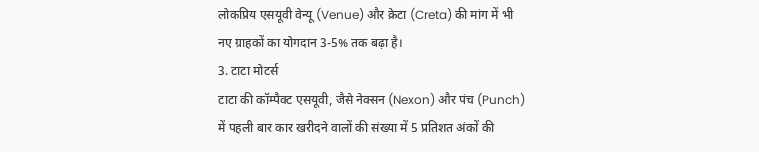लोकप्रिय एसयूवी वेन्यू (Venue) और क्रेटा (Creta) की मांग में भी नए ग्राहकों का योगदान 3-5% तक बढ़ा है।
3. टाटा मोटर्स
टाटा की कॉम्पैक्ट एसयूवी, जैसे नेक्सन (Nexon) और पंच (Punch) में पहली बार कार खरीदने वालों की संख्या में 5 प्रतिशत अंकों की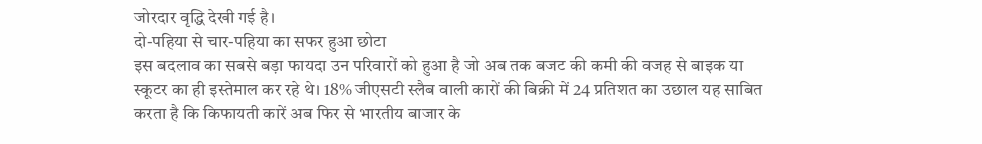जोरदार वृद्धि देखी गई है।
दो-पहिया से चार-पहिया का सफर हुआ छोटा
इस बदलाव का सबसे बड़ा फायदा उन परिवारों को हुआ है जो अब तक बजट की कमी की वजह से बाइक या स्कूटर का ही इस्तेमाल कर रहे थे। 18% जीएसटी स्लैब वाली कारों की बिक्री में 24 प्रतिशत का उछाल यह साबित करता है कि किफायती कारें अब फिर से भारतीय बाजार के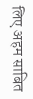लिए अहम साबित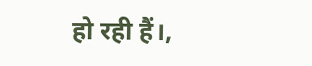हो रही हैं।,